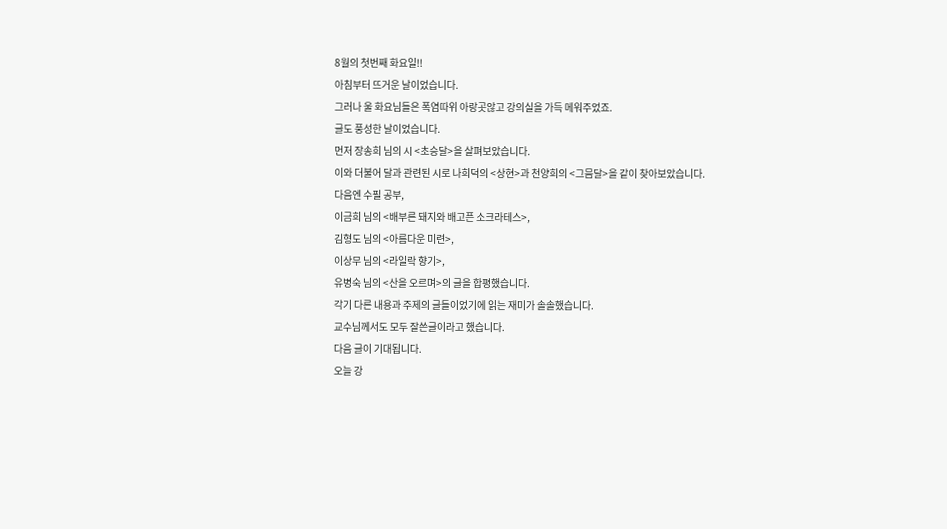8월의 첫번째 화요일!!
아침부터 뜨거운 날이었습니다.
그러나 울 화요님들은 폭염따위 아랑곳않고 강의실을 가득 메워주었죠.
글도 풍성한 날이었습니다.
먼저 장송희 님의 시 <초승달>을 살펴보았습니다.
이와 더불어 달과 관련된 시로 나희덕의 <상현>과 천양희의 <그믐달>을 같이 찾아보았습니다.
다음엔 수필 공부,
이금희 님의 <배부른 돼지와 배고픈 소크라테스>,
김형도 님의 <아름다운 미련>,
이상무 님의 <라일락 향기>,
유병숙 님의 <산을 오르며>의 글을 합평했습니다.
각기 다른 내용과 주제의 글들이었기에 읽는 재미가 솔솔했습니다.
교수님께서도 모두 잘쓴글이라고 했습니다.
다음 글이 기대됩니다.
오늘 강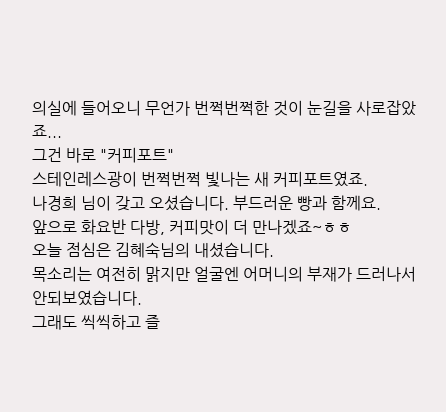의실에 들어오니 무언가 번쩍번쩍한 것이 눈길을 사로잡았죠...
그건 바로 "커피포트"
스테인레스광이 번쩍번쩍 빛나는 새 커피포트였죠.
나경희 님이 갖고 오셨습니다. 부드러운 빵과 함께요.
앞으로 화요반 다방, 커피맛이 더 만나겠죠~ㅎㅎ
오늘 점심은 김혜숙님의 내셨습니다.
목소리는 여전히 맑지만 얼굴엔 어머니의 부재가 드러나서 안되보였습니다.
그래도 씩씩하고 즐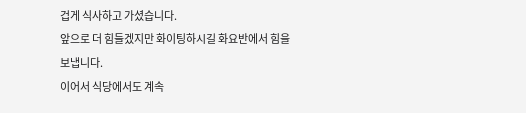겁게 식사하고 가셨습니다.
앞으로 더 힘들겠지만 화이팅하시길 화요반에서 힘을 보냅니다.
이어서 식당에서도 계속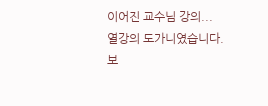이어진 교수님 강의...
열강의 도가니였습니다.
보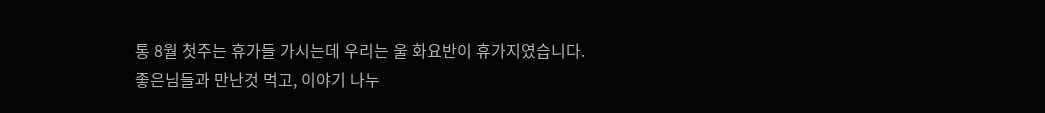통 8월 첫주는 휴가들 가시는데 우리는 울 화요반이 휴가지였습니다.
좋은님들과 만난것 먹고, 이야기 나누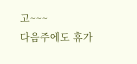고~~~
다음주에도 휴가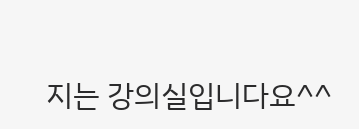지는 강의실입니다요^^